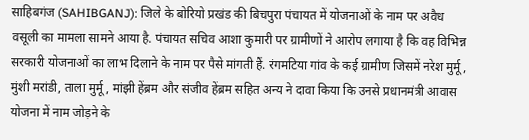साहिबगंज (SAHIBGANJ): जिले के बोरियो प्रखंड की बिचपुरा पंचायत में योजनाओं के नाम पर अवैध वसूली का मामला सामने आया है. पंचायत सचिव आशा कुमारी पर ग्रामीणों ने आरोप लगाया है कि वह विभिन्न सरकारी योजनाओं का लाभ दिलाने के नाम पर पैसे मांगती हैं. रंगमटिया गांव के कई ग्रामीण जिसमें नरेश मुर्मू, मुंशी मरांडी, ताला मुर्मू, मांझी हेंब्रम और संजीव हेंब्रम सहित अन्य ने दावा किया कि उनसे प्रधानमंत्री आवास योजना में नाम जोड़ने के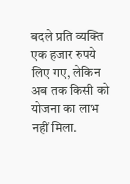बदले प्रति व्यक्ति एक हजार रुपये लिए गए, लेकिन अब तक किसी को योजना का लाभ नहीं मिला.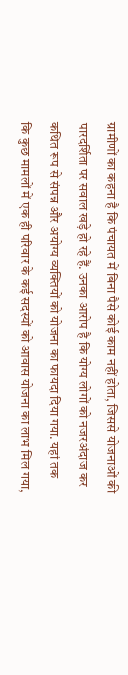ग्रामीणों का कहना है कि पंचायत में बिना पैसे कोई काम नहीं होता, जिससे योजनाओं की पारदर्शिता पर सवाल खड़े हो रहे हैं. उनका आरोप है कि योग्य लोगों को नजरअंदाज कर कथित रूप से संपन्न और अयोग्य व्यक्तियों को योजना का फायदा दिया गया. यहां तक कि कुछ मामलों में एक ही परिवार के कई सदस्यों को आवास योजना का लाभ मिल गया,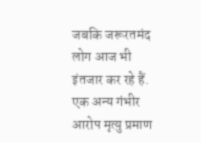जबकि जरूरतमंद लोग आज भी इंतजार कर रहे हैं.
एक अन्य गंभीर आरोप मृत्यु प्रमाण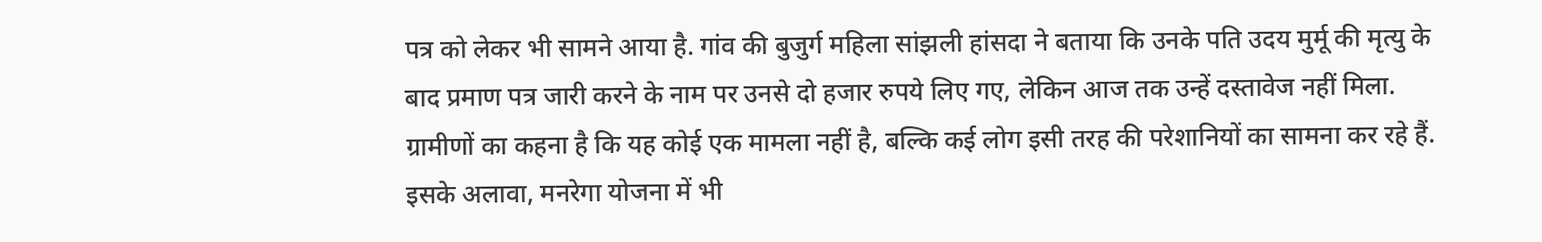पत्र को लेकर भी सामने आया है. गांव की बुजुर्ग महिला सांझली हांसदा ने बताया कि उनके पति उदय मुर्मू की मृत्यु के बाद प्रमाण पत्र जारी करने के नाम पर उनसे दो हजार रुपये लिए गए, लेकिन आज तक उन्हें दस्तावेज नहीं मिला. ग्रामीणों का कहना है कि यह कोई एक मामला नहीं है, बल्कि कई लोग इसी तरह की परेशानियों का सामना कर रहे हैं.
इसके अलावा, मनरेगा योजना में भी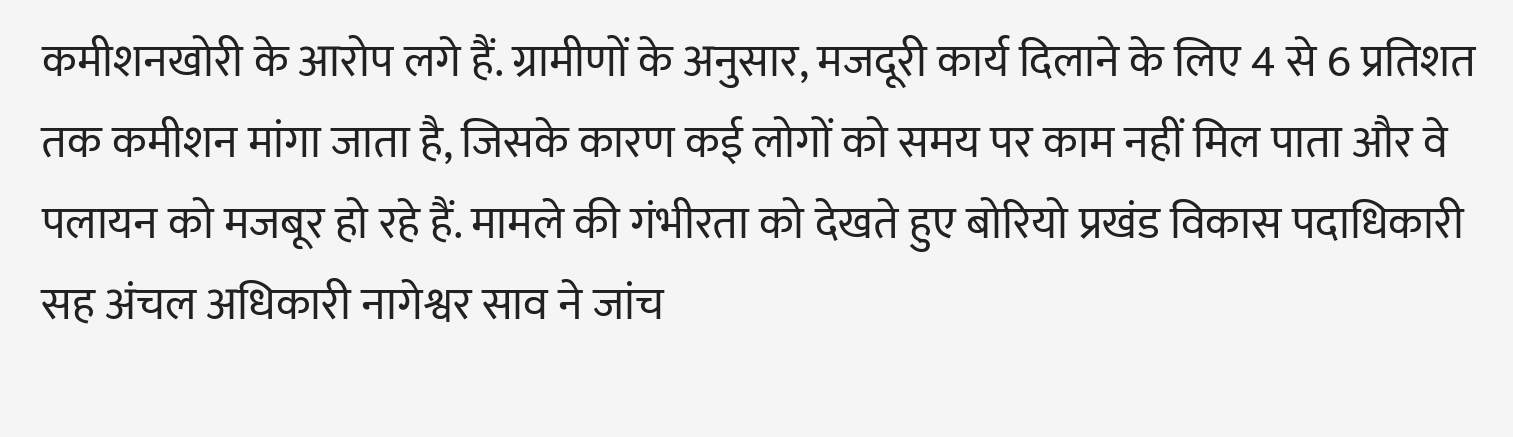कमीशनखोरी के आरोप लगे हैं. ग्रामीणों के अनुसार, मजदूरी कार्य दिलाने के लिए 4 से 6 प्रतिशत तक कमीशन मांगा जाता है, जिसके कारण कई लोगों को समय पर काम नहीं मिल पाता और वे पलायन को मजबूर हो रहे हैं. मामले की गंभीरता को देखते हुए बोरियो प्रखंड विकास पदाधिकारी सह अंचल अधिकारी नागेश्वर साव ने जांच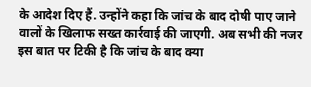के आदेश दिए हैं. उन्होंने कहा कि जांच के बाद दोषी पाए जाने वालों के खिलाफ सख्त कार्रवाई की जाएगी. अब सभी की नजर इस बात पर टिकी है कि जांच के बाद क्या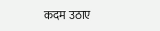कदम उठाए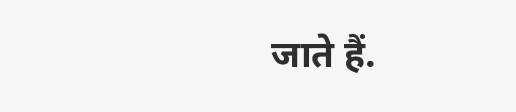जाते हैं.